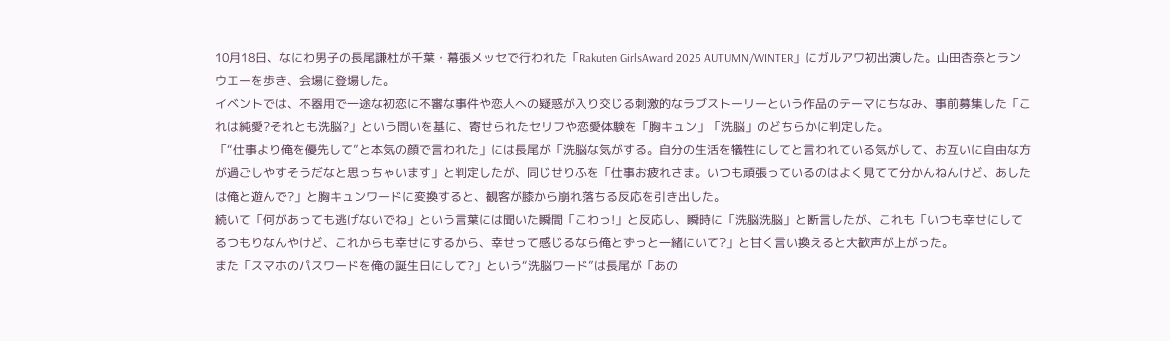10月18日、なにわ男子の長尾謙杜が千葉・幕張メッセで行われた「Rakuten GirlsAward 2025 AUTUMN/WINTER」にガルアワ初出演した。山田杏奈とランウエーを歩き、会場に登場した。
イベントでは、不器用で一途な初恋に不審な事件や恋人への疑惑が入り交じる刺激的なラブストーリーという作品のテーマにちなみ、事前募集した「これは純愛?それとも洗脳?」という問いを基に、寄せられたセリフや恋愛体験を「胸キュン」「洗脳」のどちらかに判定した。
「“仕事より俺を優先して”と本気の顔で言われた」には長尾が「洗脳な気がする。自分の生活を犠牲にしてと言われている気がして、お互いに自由な方が過ごしやすそうだなと思っちゃいます」と判定したが、同じせりふを「仕事お疲れさま。いつも頑張っているのはよく見てて分かんねんけど、あしたは俺と遊んで?」と胸キュンワードに変換すると、観客が膝から崩れ落ちる反応を引き出した。
続いて「何があっても逃げないでね」という言葉には聞いた瞬間「こわっ!」と反応し、瞬時に「洗脳洗脳」と断言したが、これも「いつも幸せにしてるつもりなんやけど、これからも幸せにするから、幸せって感じるなら俺とずっと一緒にいて?」と甘く言い換えると大歓声が上がった。
また「スマホのパスワードを俺の誕生日にして?」という“洗脳ワード”は長尾が「あの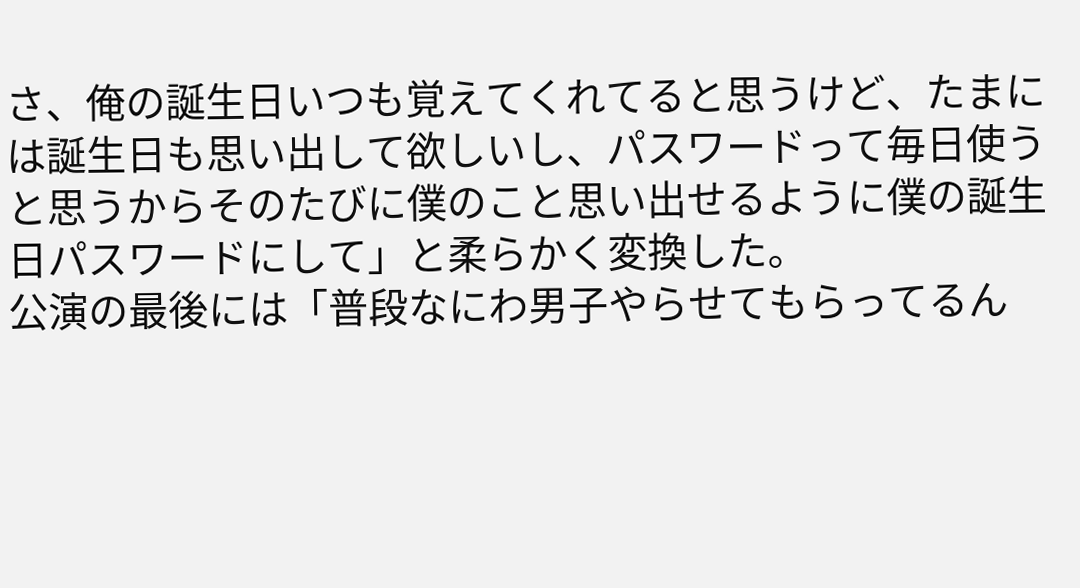さ、俺の誕生日いつも覚えてくれてると思うけど、たまには誕生日も思い出して欲しいし、パスワードって毎日使うと思うからそのたびに僕のこと思い出せるように僕の誕生日パスワードにして」と柔らかく変換した。
公演の最後には「普段なにわ男子やらせてもらってるん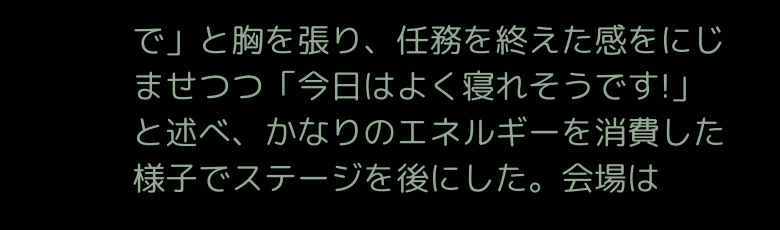で」と胸を張り、任務を終えた感をにじませつつ「今日はよく寝れそうです!」と述べ、かなりのエネルギーを消費した様子でステージを後にした。会場は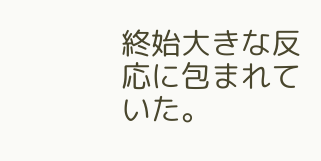終始大きな反応に包まれていた。